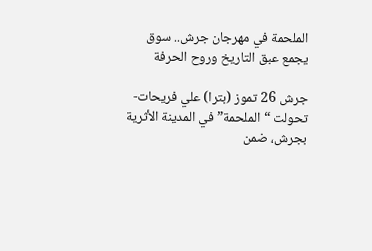الملحمة في مهرجان جرش.. سوق يجمع عبق التاريخ وروح الحرفة

جرش 26 تموز (بترا) علي فريحات- تحولت “الملحمة” في المدينة الأثرية
بجرش، ضمن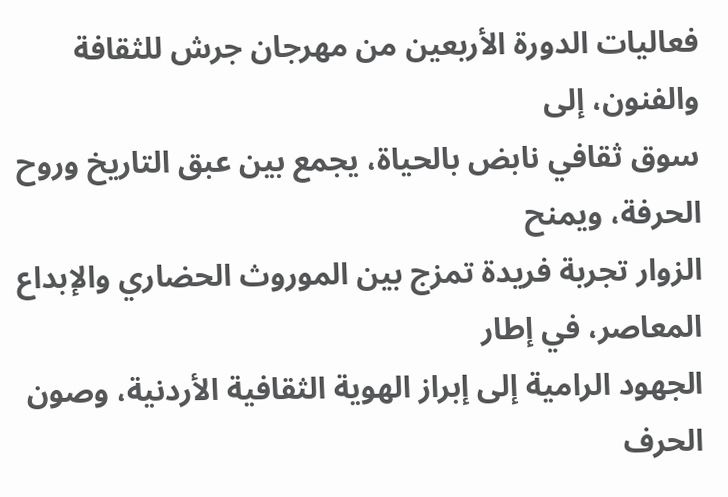فعاليات الدورة الأربعين من مهرجان جرش للثقافة والفنون، إلى
سوق ثقافي نابض بالحياة، يجمع بين عبق التاريخ وروح الحرفة، ويمنح
الزوار تجربة فريدة تمزج بين الموروث الحضاري والإبداع المعاصر، في إطار
الجهود الرامية إلى إبراز الهوية الثقافية الأردنية، وصون الحرف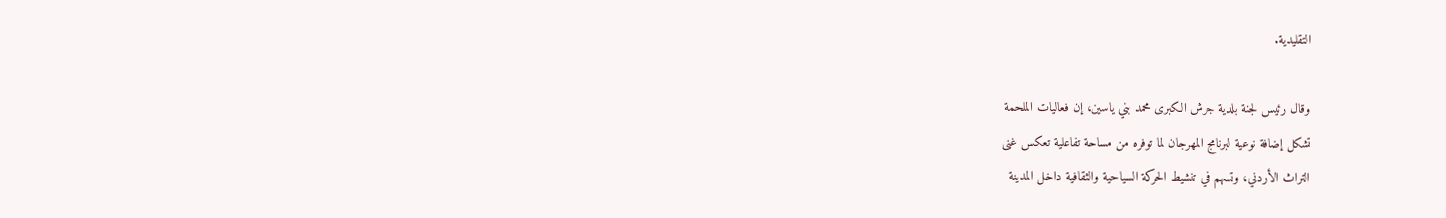التقليدية.

وقال رئيس لجنة بلدية جرش الكبرى محمد بني ياسين، إن فعاليات الملحمة
تشكل إضافة نوعية لبرنامج المهرجان لما توفره من مساحة تفاعلية تعكس غنى
التراث الأردني، وتسهم في تنشيط الحركة السياحية والثقافية داخل المدينة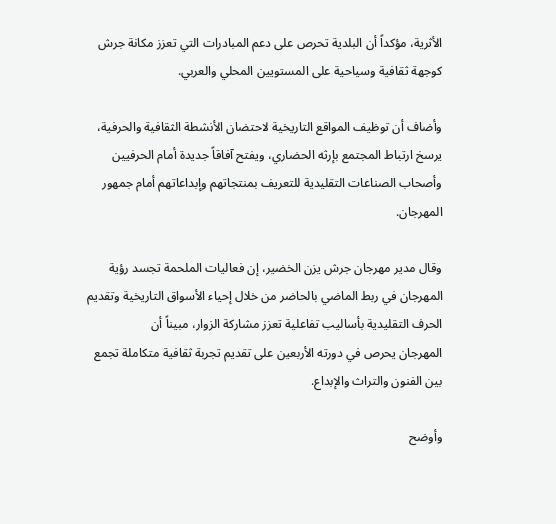الأثرية، مؤكداً أن البلدية تحرص على دعم المبادرات التي تعزز مكانة جرش
كوجهة ثقافية وسياحية على المستويين المحلي والعربي.

وأضاف أن توظيف المواقع التاريخية لاحتضان الأنشطة الثقافية والحرفية،
يرسخ ارتباط المجتمع بإرثه الحضاري، ويفتح آفاقاً جديدة أمام الحرفيين
وأصحاب الصناعات التقليدية للتعريف بمنتجاتهم وإبداعاتهم أمام جمهور
المهرجان.

وقال مدير مهرجان جرش يزن الخضير، إن فعاليات الملحمة تجسد رؤية
المهرجان في ربط الماضي بالحاضر من خلال إحياء الأسواق التاريخية وتقديم
الحرف التقليدية بأساليب تفاعلية تعزز مشاركة الزوار، مبيناً أن
المهرجان يحرص في دورته الأربعين على تقديم تجربة ثقافية متكاملة تجمع
بين الفنون والتراث والإبداع.

وأوضح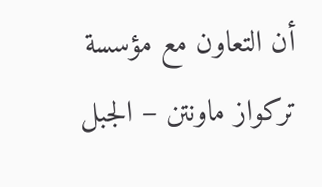أن التعاون مع مؤسسة تركواز ماونتن – الجبل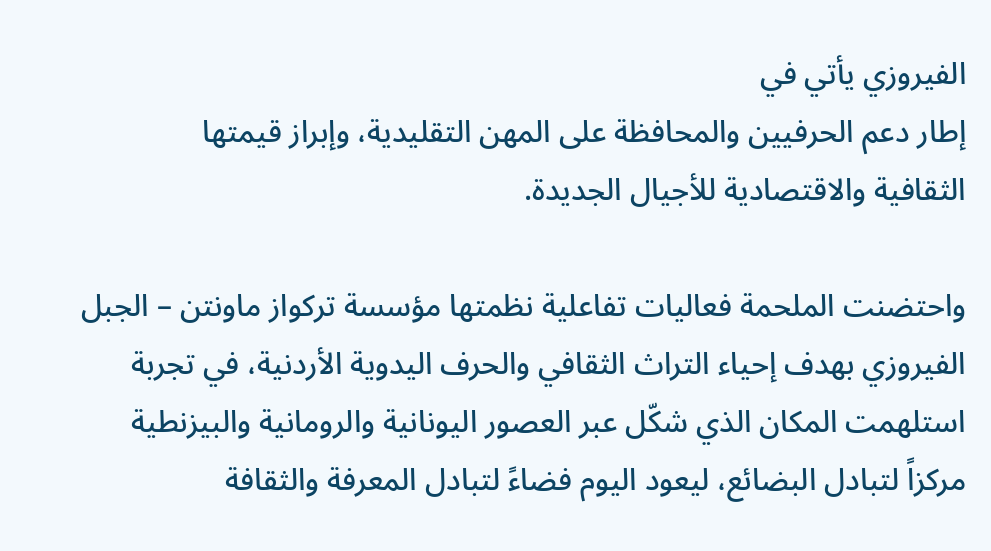الفيروزي يأتي في
إطار دعم الحرفيين والمحافظة على المهن التقليدية، وإبراز قيمتها
الثقافية والاقتصادية للأجيال الجديدة.

واحتضنت الملحمة فعاليات تفاعلية نظمتها مؤسسة تركواز ماونتن – الجبل
الفيروزي بهدف إحياء التراث الثقافي والحرف اليدوية الأردنية، في تجربة
استلهمت المكان الذي شكّل عبر العصور اليونانية والرومانية والبيزنطية
مركزاً لتبادل البضائع، ليعود اليوم فضاءً لتبادل المعرفة والثقافة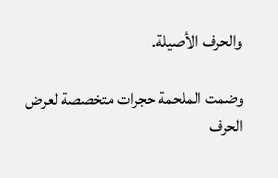والحرف الأصيلة.

وضمت الملحمة حجرات متخصصة لعرض الحرف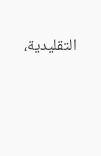التقليدية،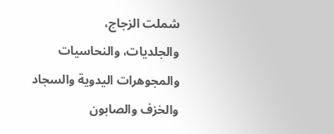شملت الزجاج،
والجلديات، والنحاسيات والمجوهرات اليدوية والسجاد والخزف والصابون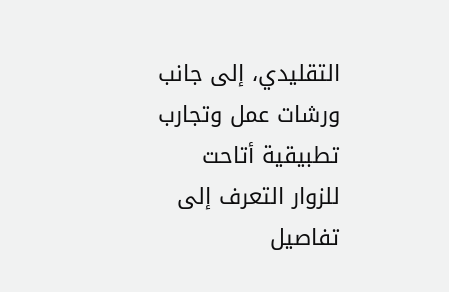التقليدي، إلى جانب ورشات عمل وتجارب تطبيقية أتاحت للزوار التعرف إلى
تفاصيل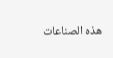هذه الصناعات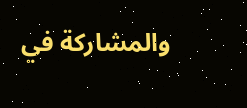والمشاركة في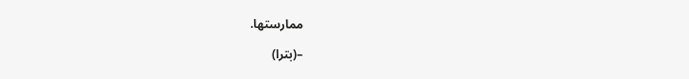ممارستها.

–(بترا)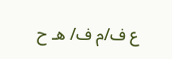ع ف/م ف/ هـ ح